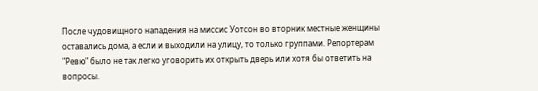После чудовищного нападения на миссис Уотсон во вторник местные женщины оставались дома, а если и выходили на улицу, то только группами. Репортерам "Ревю" было не так легко уговорить их открыть дверь или хотя бы ответить на вопросы.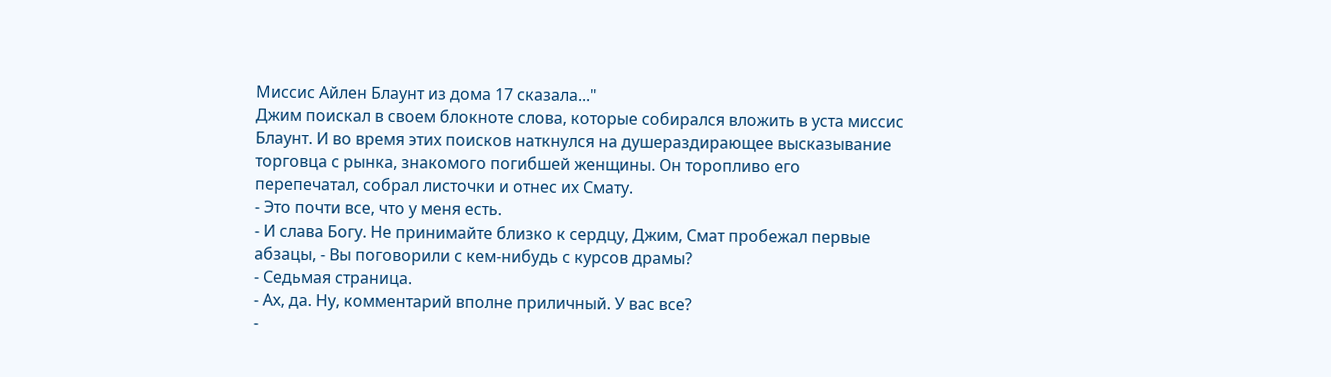Миссис Айлен Блаунт из дома 17 сказала..."
Джим поискал в своем блокноте слова, которые собирался вложить в уста миссис Блаунт. И во время этих поисков наткнулся на душераздирающее высказывание торговца с рынка, знакомого погибшей женщины. Он торопливо его перепечатал, собрал листочки и отнес их Смату.
- Это почти все, что у меня есть.
- И слава Богу. Не принимайте близко к сердцу, Джим, Смат пробежал первые абзацы, - Вы поговорили с кем-нибудь с курсов драмы?
- Седьмая страница.
- Ах, да. Ну, комментарий вполне приличный. У вас все?
-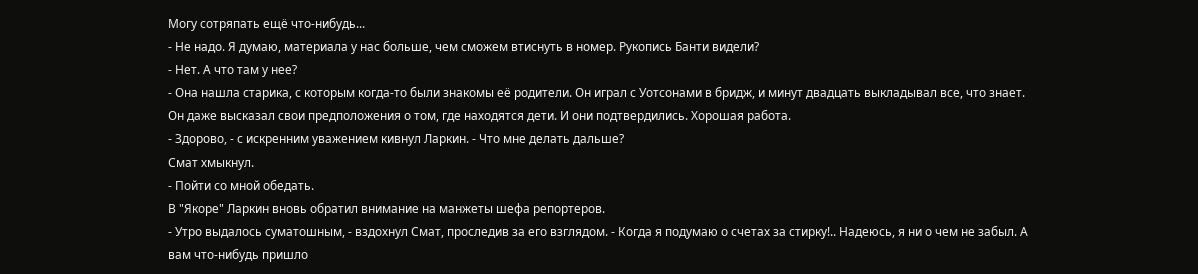Могу сотряпать ещё что-нибудь...
- Не надо. Я думаю, материала у нас больше, чем сможем втиснуть в номер. Рукопись Банти видели?
- Нет. А что там у нее?
- Она нашла старика, с которым когда-то были знакомы её родители. Он играл с Уотсонами в бридж, и минут двадцать выкладывал все, что знает. Он даже высказал свои предположения о том, где находятся дети. И они подтвердились. Хорошая работа.
- Здорово, - с искренним уважением кивнул Ларкин. - Что мне делать дальше?
Смат хмыкнул.
- Пойти со мной обедать.
В "Якоре" Ларкин вновь обратил внимание на манжеты шефа репортеров.
- Утро выдалось суматошным, - вздохнул Смат, проследив за его взглядом. - Когда я подумаю о счетах за стирку!.. Надеюсь, я ни о чем не забыл. А вам что-нибудь пришло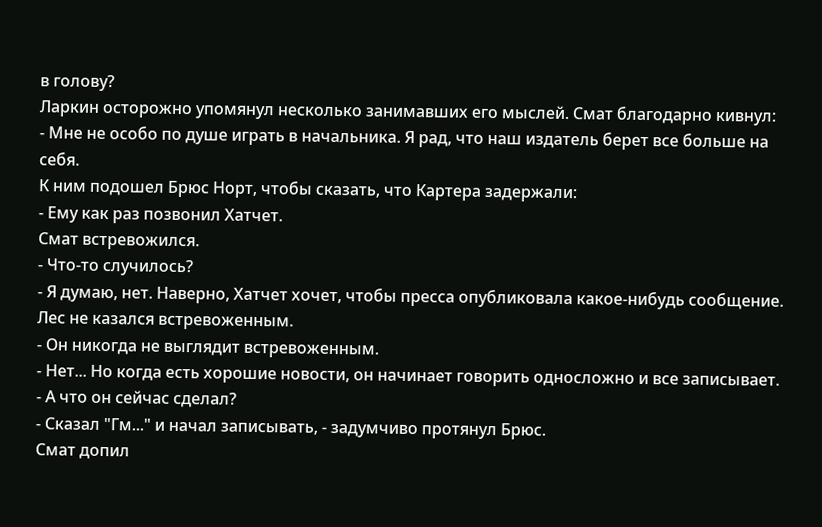в голову?
Ларкин осторожно упомянул несколько занимавших его мыслей. Смат благодарно кивнул:
- Мне не особо по душе играть в начальника. Я рад, что наш издатель берет все больше на себя.
К ним подошел Брюс Норт, чтобы сказать, что Картера задержали:
- Ему как раз позвонил Хатчет.
Смат встревожился.
- Что-то случилось?
- Я думаю, нет. Наверно, Хатчет хочет, чтобы пресса опубликовала какое-нибудь сообщение. Лес не казался встревоженным.
- Он никогда не выглядит встревоженным.
- Нет... Но когда есть хорошие новости, он начинает говорить односложно и все записывает.
- А что он сейчас сделал?
- Сказал "Гм..." и начал записывать, - задумчиво протянул Брюс.
Смат допил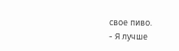свое пиво.
- Я лучше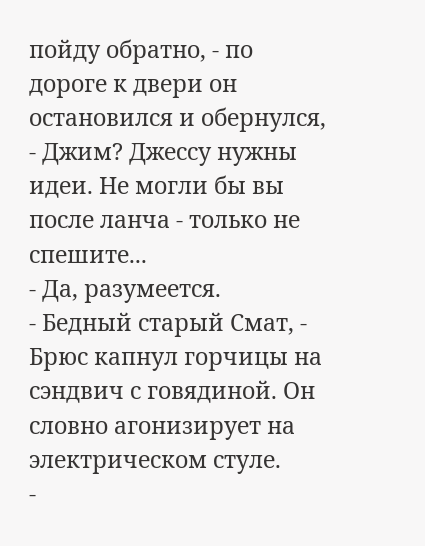пойду обратно, - по дороге к двери он остановился и обернулся, - Джим? Джессу нужны идеи. Не могли бы вы после ланча - только не спешите...
- Да, разумеется.
- Бедный старый Смат, - Брюс капнул горчицы на сэндвич с говядиной. Он словно агонизирует на электрическом стуле.
-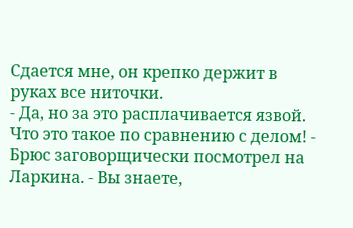Сдается мне, он крепко держит в руках все ниточки.
- Да, но за это расплачивается язвой. Что это такое по сравнению с делом! - Брюс заговорщически посмотрел на Ларкина. - Вы знаете,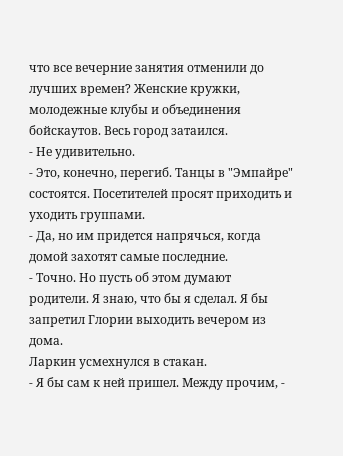что все вечерние занятия отменили до лучших времен? Женские кружки, молодежные клубы и объединения бойскаутов. Весь город затаился.
- Не удивительно.
- Это, конечно, перегиб. Танцы в "Эмпайре" состоятся. Посетителей просят приходить и уходить группами.
- Да, но им придется напрячься, когда домой захотят самые последние.
- Точно. Но пусть об этом думают родители. Я знаю, что бы я сделал. Я бы запретил Глории выходить вечером из дома.
Ларкин усмехнулся в стакан.
- Я бы сам к ней пришел. Между прочим, -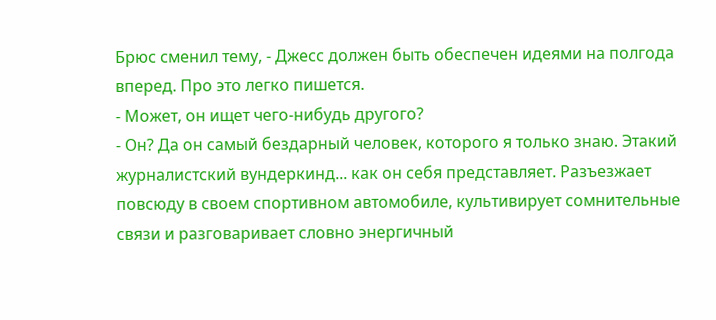Брюс сменил тему, - Джесс должен быть обеспечен идеями на полгода вперед. Про это легко пишется.
- Может, он ищет чего-нибудь другого?
- Он? Да он самый бездарный человек, которого я только знаю. Этакий журналистский вундеркинд... как он себя представляет. Разъезжает повсюду в своем спортивном автомобиле, культивирует сомнительные связи и разговаривает словно энергичный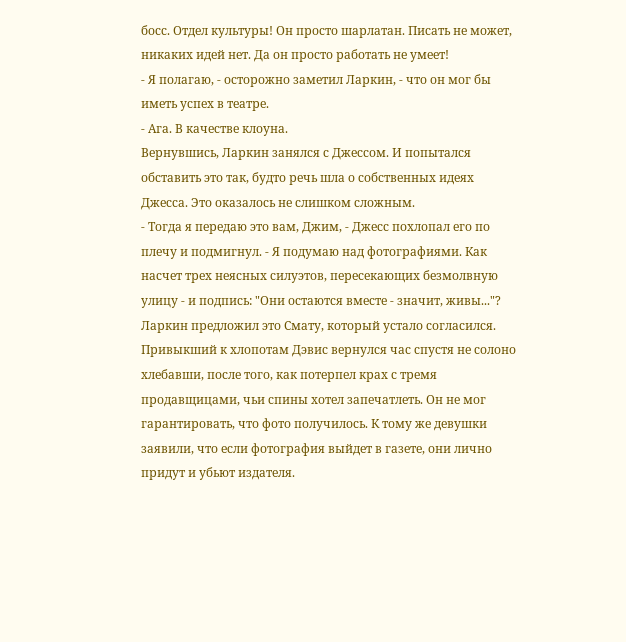босс. Отдел культуры! Он просто шарлатан. Писать не может, никаких идей нет. Да он просто работать не умеет!
- Я полагаю, - осторожно заметил Ларкин, - что он мог бы иметь успех в театре.
- Ага. В качестве клоуна.
Вернувшись, Ларкин занялся с Джессом. И попытался обставить это так, будто речь шла о собственных идеях Джесса. Это оказалось не слишком сложным.
- Тогда я передаю это вам, Джим, - Джесс похлопал его по плечу и подмигнул. - Я подумаю над фотографиями. Как насчет трех неясных силуэтов, пересекающих безмолвную улицу - и подпись: "Они остаются вместе - значит, живы..."?
Ларкин предложил это Смату, который устало согласился. Привыкший к хлопотам Дэвис вернулся час спустя не солоно хлебавши, после того, как потерпел крах с тремя продавщицами, чьи спины хотел запечатлеть. Он не мог гарантировать, что фото получилось. К тому же девушки заявили, что если фотография выйдет в газете, они лично придут и убьют издателя.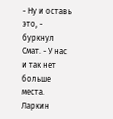- Ну и оставь это, - буркнул Смат. - У нас и так нет больше места.
Ларкин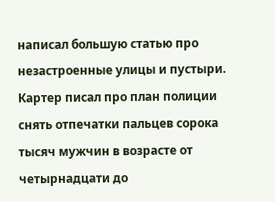написал большую статью про незастроенные улицы и пустыри.
Картер писал про план полиции снять отпечатки пальцев сорока тысяч мужчин в возрасте от четырнадцати до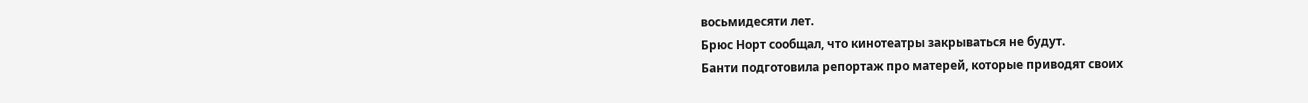восьмидесяти лет.
Брюс Норт сообщал, что кинотеатры закрываться не будут.
Банти подготовила репортаж про матерей, которые приводят своих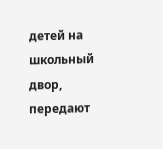детей на школьный двор, передают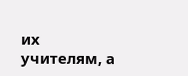их учителям, а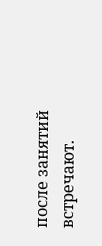после занятий встречают.